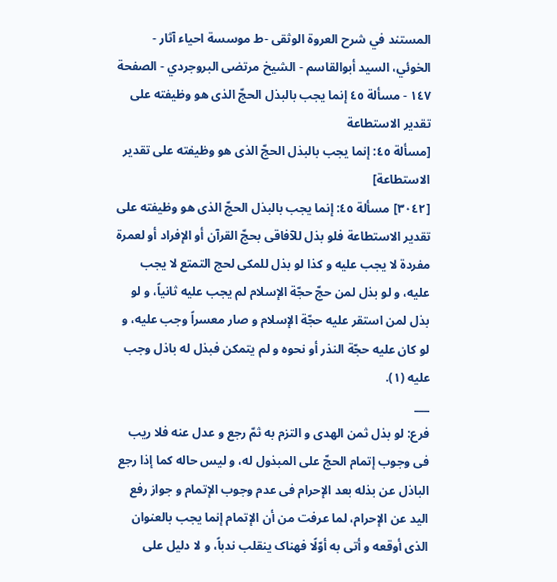المستند في شرح العروة الوثقى -ط موسسة احياء آثار - الخوئي، السيد أبوالقاسم - الشيخ مرتضى البروجردي - الصفحة ١٤٧ - مسألة ٤٥ إنما یجب بالبذل الحجّ الذی هو وظیفته علی تقدیر الاستطاعة
[مسألة ٤٥: إنما یجب بالبذل الحجّ الذی هو وظیفته علی تقدیر الاستطاعة]
[٣٠٤٢] مسألة ٤٥: إنما یجب بالبذل الحجّ الذی هو وظیفته علی تقدیر الاستطاعة فلو بذل للآفاقی بحجّ القرآن أو الإفراد أو لعمرة مفردة لا یجب علیه و کذا لو بذل للمکی لحج التمتع لا یجب علیه، و لو بذل لمن حجّ حجّة الإسلام لم یجب علیه ثانیاً، و لو بذل لمن استقر علیه حجّة الإسلام و صار معسراً وجب علیه، و لو کان علیه حجّة النذر أو نحوه و لم یتمکن فبذل له باذل وجب علیه (١).
___
فرع: لو بذل ثمن الهدی و التزم به ثمّ رجع و عدل عنه فلا ریب فی وجوب إتمام الحجّ علی المبذول له، و لیس حاله کما إذا رجع الباذل عن بذله بعد الإحرام فی عدم وجوب الإتمام و جواز رفع الید عن الإحرام، لما عرفت من أن الإتمام إنما یجب بالعنوان الذی أوقعه و أتی به أوّلًا فهناک ینقلب ندباً، و لا دلیل علی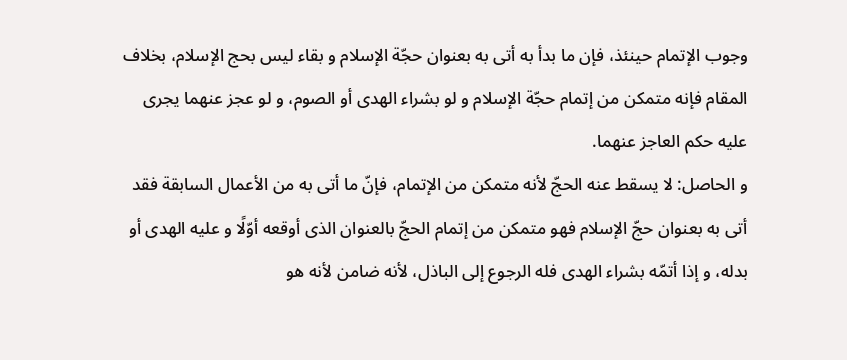وجوب الإتمام حینئذ، فإن ما بدأ به أتی به بعنوان حجّة الإسلام و بقاء لیس بحج الإسلام، بخلاف المقام فإنه متمکن من إتمام حجّة الإسلام و لو بشراء الهدی أو الصوم، و لو عجز عنهما یجری علیه حکم العاجز عنهما.
و الحاصل: لا یسقط عنه الحجّ لأنه متمکن من الإتمام، فإنّ ما أتی به من الأعمال السابقة فقد أتی به بعنوان حجّ الإسلام فهو متمکن من إتمام الحجّ بالعنوان الذی أوقعه أوّلًا و علیه الهدی أو بدله، و إذا أتمّه بشراء الهدی فله الرجوع إلی الباذل، لأنه ضامن لأنه هو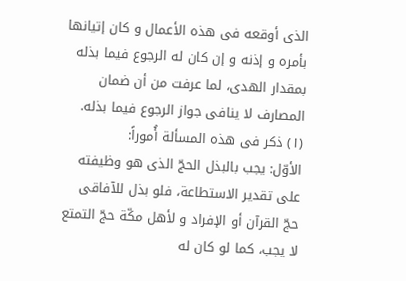الذی أوقعه فی هذه الأعمال و کان إتیانها بأمره و إذنه و إن کان له الرجوع فیما بذله بمقدار الهدی، لما عرفت من أن ضمان المصارف لا ینافی جواز الرجوع فیما بذله.
(١) ذکر فی هذه المسألة أُموراً:
الأوّل: یجب بالبذل الحجّ الذی هو وظیفته علی تقدیر الاستطاعة، فلو بذل للآفاقی حجّ القرآن أو الإفراد و لأهل مکّة حجّ التمتع لا یجب، کما لو کان له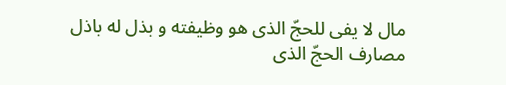مال لا یفی للحجّ الذی هو وظیفته و بذل له باذل مصارف الحجّ الذی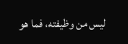لیس من وظیفته، فما هو